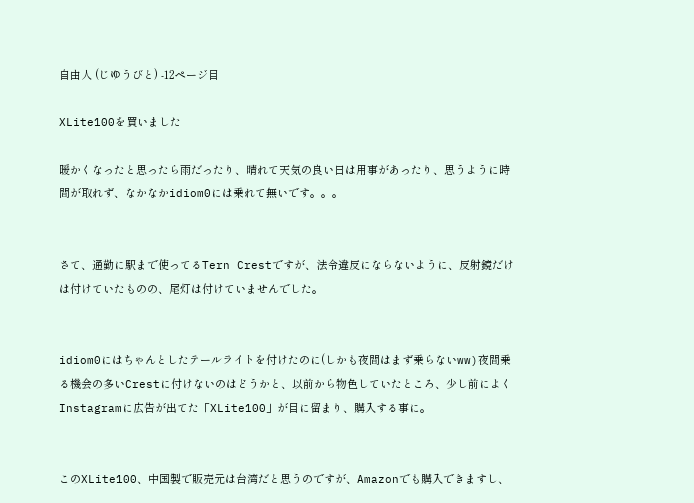自由人 (じゆうびと) -12ページ目

XLite100を買いました

暖かくなったと思ったら雨だったり、晴れて天気の良い日は用事があったり、思うように時間が取れず、なかなかidiom0には乗れて無いです。。。


さて、通勤に駅まで使ってるTern Crestですが、法令違反にならないように、反射鏡だけは付けていたものの、尾灯は付けていませんでした。


idiom0にはちゃんとしたテールライトを付けたのに(しかも夜間はまず乗らないww)夜間乗る機会の多いCrestに付けないのはどうかと、以前から物色していたところ、少し前によくInstagramに広告が出てた「XLite100」が目に留まり、購入する事に。


このXLite100、中国製で販売元は台湾だと思うのですが、Amazonでも購入できますし、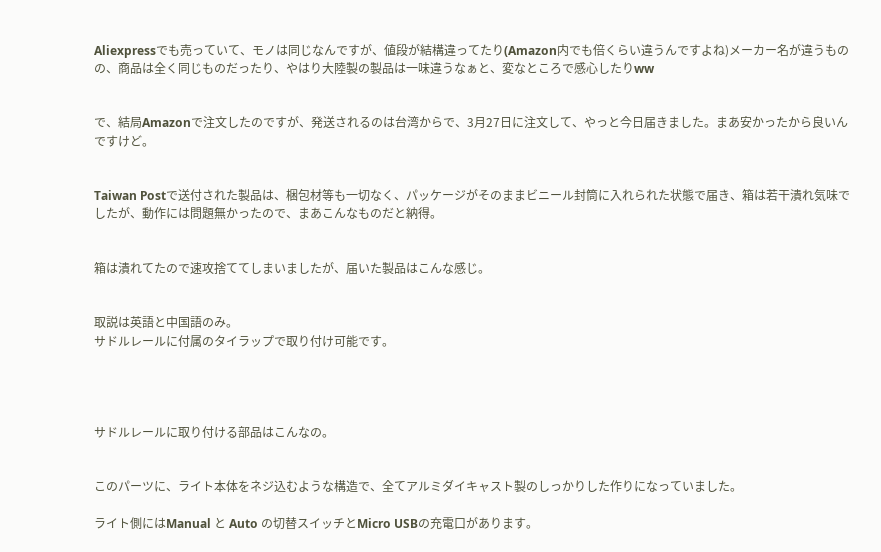Aliexpressでも売っていて、モノは同じなんですが、値段が結構違ってたり(Amazon内でも倍くらい違うんですよね)メーカー名が違うものの、商品は全く同じものだったり、やはり大陸製の製品は一味違うなぁと、変なところで感心したりww


で、結局Amazonで注文したのですが、発送されるのは台湾からで、3月27日に注文して、やっと今日届きました。まあ安かったから良いんですけど。


Taiwan Postで送付された製品は、梱包材等も一切なく、パッケージがそのままビニール封筒に入れられた状態で届き、箱は若干潰れ気味でしたが、動作には問題無かったので、まあこんなものだと納得。


箱は潰れてたので速攻捨ててしまいましたが、届いた製品はこんな感じ。


取説は英語と中国語のみ。
サドルレールに付属のタイラップで取り付け可能です。




サドルレールに取り付ける部品はこんなの。


このパーツに、ライト本体をネジ込むような構造で、全てアルミダイキャスト製のしっかりした作りになっていました。

ライト側にはManual と Auto の切替スイッチとMicro USBの充電口があります。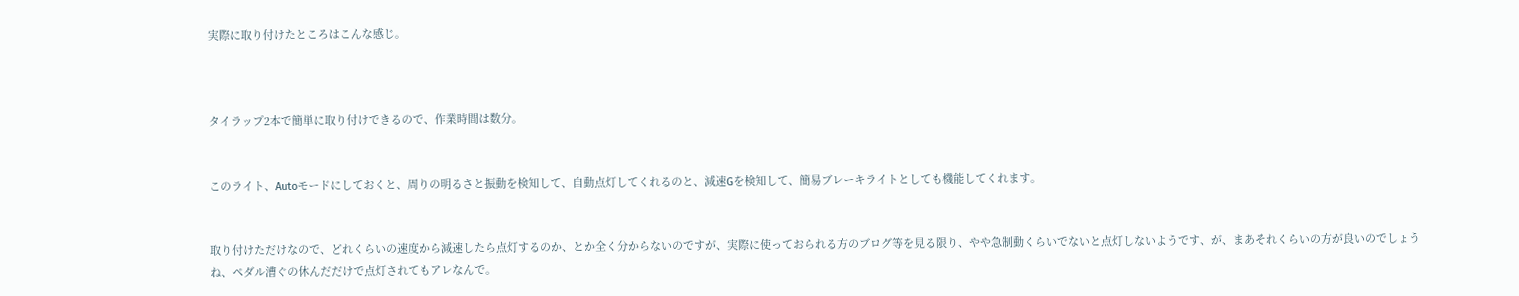実際に取り付けたところはこんな感じ。



タイラップ2本で簡単に取り付けできるので、作業時間は数分。


このライト、Autoモードにしておくと、周りの明るさと振動を検知して、自動点灯してくれるのと、減速Gを検知して、簡易ブレーキライトとしても機能してくれます。


取り付けただけなので、どれくらいの速度から減速したら点灯するのか、とか全く分からないのですが、実際に使っておられる方のブログ等を見る限り、やや急制動くらいでないと点灯しないようです、が、まあそれくらいの方が良いのでしょうね、ペダル漕ぐの休んだだけで点灯されてもアレなんで。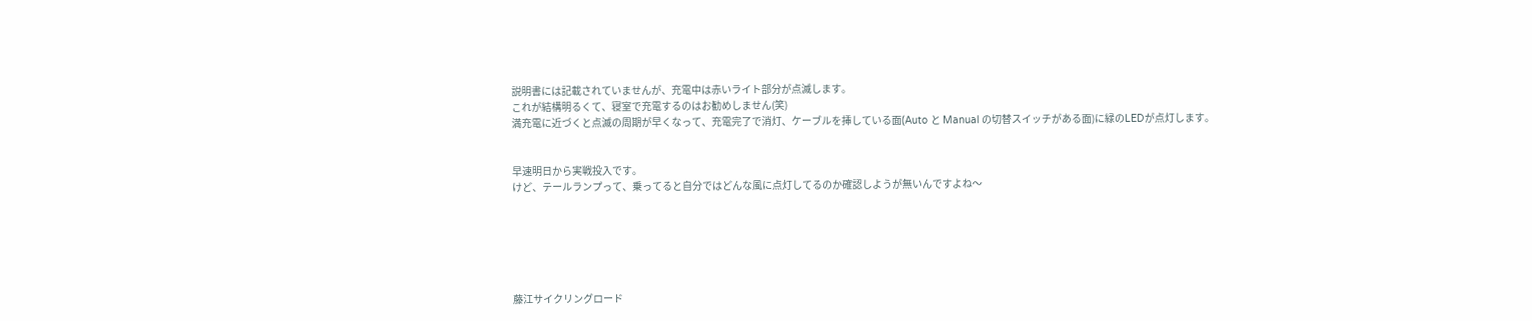説明書には記載されていませんが、充電中は赤いライト部分が点滅します。
これが結構明るくて、寝室で充電するのはお勧めしません(笑)
満充電に近づくと点滅の周期が早くなって、充電完了で消灯、ケーブルを挿している面(Auto と Manual の切替スイッチがある面)に緑のLEDが点灯します。


早速明日から実戦投入です。
けど、テールランプって、乗ってると自分ではどんな風に点灯してるのか確認しようが無いんですよね〜






藤江サイクリングロード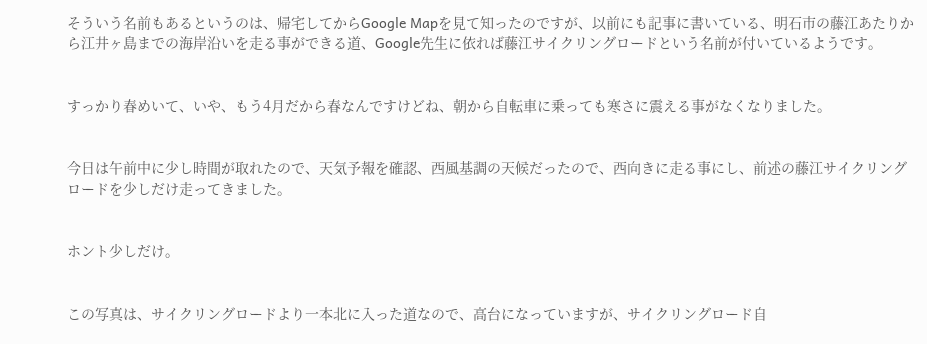そういう名前もあるというのは、帰宅してからGoogle Mapを見て知ったのですが、以前にも記事に書いている、明石市の藤江あたりから江井ヶ島までの海岸沿いを走る事ができる道、Google先生に依れば藤江サイクリングロードという名前が付いているようです。


すっかり春めいて、いや、もう4月だから春なんですけどね、朝から自転車に乗っても寒さに震える事がなくなりました。


今日は午前中に少し時間が取れたので、天気予報を確認、西風基調の天候だったので、西向きに走る事にし、前述の藤江サイクリングロードを少しだけ走ってきました。


ホント少しだけ。


この写真は、サイクリングロードより一本北に入った道なので、高台になっていますが、サイクリングロード自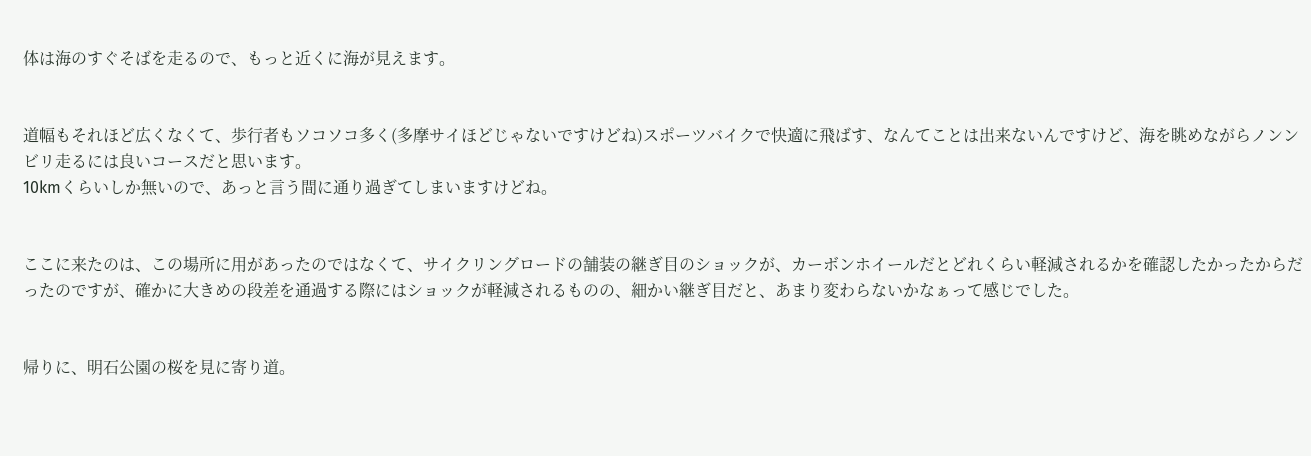体は海のすぐそばを走るので、もっと近くに海が見えます。


道幅もそれほど広くなくて、歩行者もソコソコ多く(多摩サイほどじゃないですけどね)スポーツバイクで快適に飛ばす、なんてことは出来ないんですけど、海を眺めながらノンンビリ走るには良いコースだと思います。
10kmくらいしか無いので、あっと言う間に通り過ぎてしまいますけどね。


ここに来たのは、この場所に用があったのではなくて、サイクリングロードの舗装の継ぎ目のショックが、カーボンホイールだとどれくらい軽減されるかを確認したかったからだったのですが、確かに大きめの段差を通過する際にはショックが軽減されるものの、細かい継ぎ目だと、あまり変わらないかなぁって感じでした。


帰りに、明石公園の桜を見に寄り道。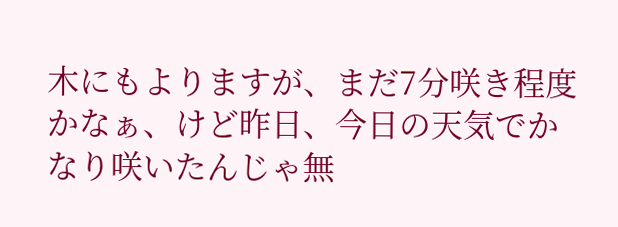木にもよりますが、まだ7分咲き程度かなぁ、けど昨日、今日の天気でかなり咲いたんじゃ無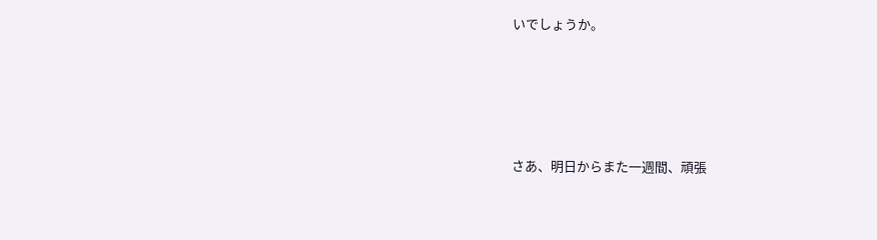いでしょうか。





さあ、明日からまた一週間、頑張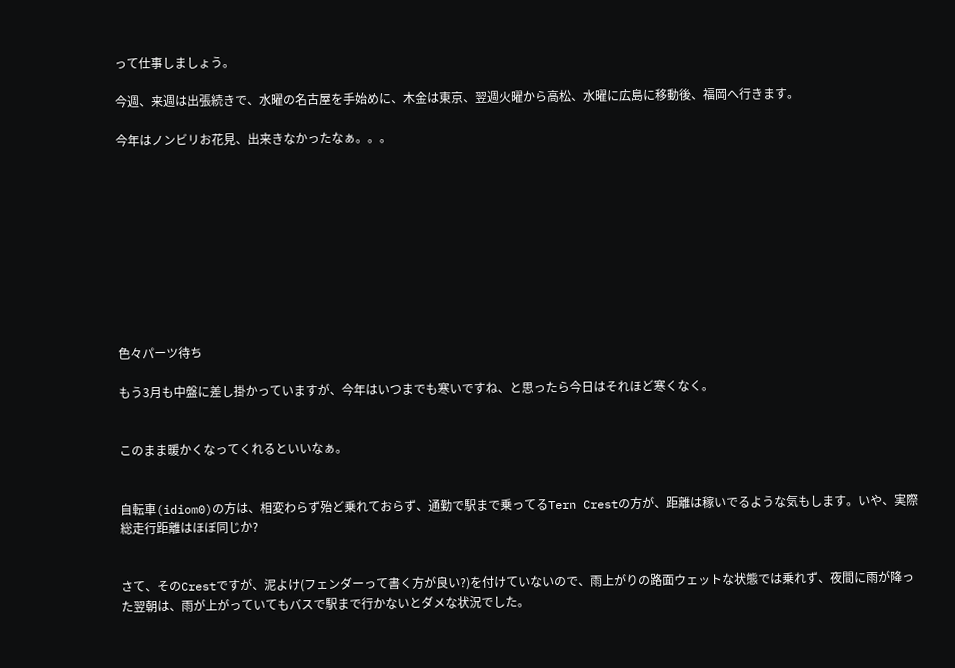って仕事しましょう。

今週、来週は出張続きで、水曜の名古屋を手始めに、木金は東京、翌週火曜から高松、水曜に広島に移動後、福岡へ行きます。

今年はノンビリお花見、出来きなかったなぁ。。。










色々パーツ待ち

もう3月も中盤に差し掛かっていますが、今年はいつまでも寒いですね、と思ったら今日はそれほど寒くなく。


このまま暖かくなってくれるといいなぁ。


自転車(idiom0)の方は、相変わらず殆ど乗れておらず、通勤で駅まで乗ってるTern Crestの方が、距離は稼いでるような気もします。いや、実際総走行距離はほぼ同じか?


さて、そのCrestですが、泥よけ(フェンダーって書く方が良い?)を付けていないので、雨上がりの路面ウェットな状態では乗れず、夜間に雨が降った翌朝は、雨が上がっていてもバスで駅まで行かないとダメな状況でした。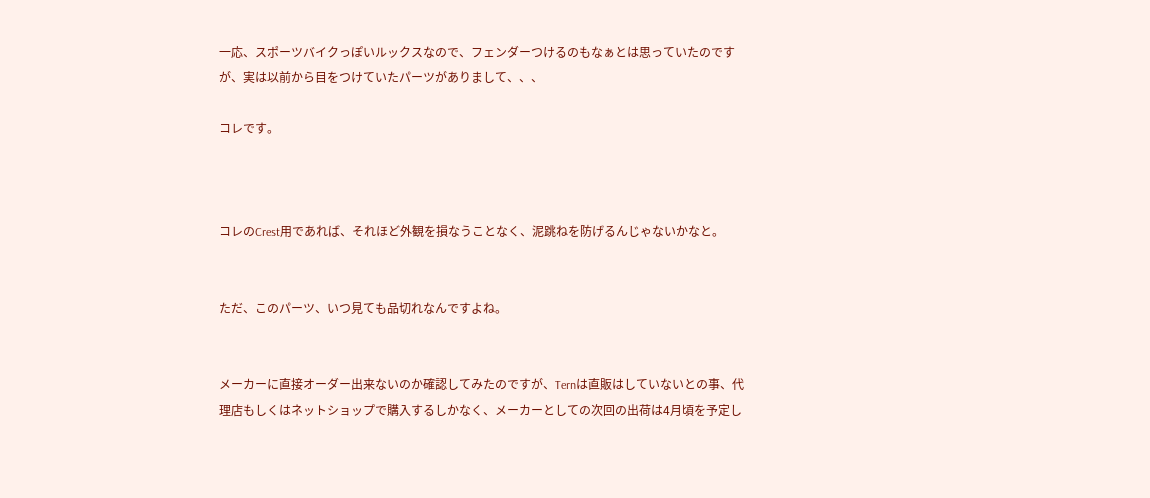一応、スポーツバイクっぽいルックスなので、フェンダーつけるのもなぁとは思っていたのですが、実は以前から目をつけていたパーツがありまして、、、

コレです。



コレのCrest用であれば、それほど外観を損なうことなく、泥跳ねを防げるんじゃないかなと。


ただ、このパーツ、いつ見ても品切れなんですよね。


メーカーに直接オーダー出来ないのか確認してみたのですが、Ternは直販はしていないとの事、代理店もしくはネットショップで購入するしかなく、メーカーとしての次回の出荷は4月頃を予定し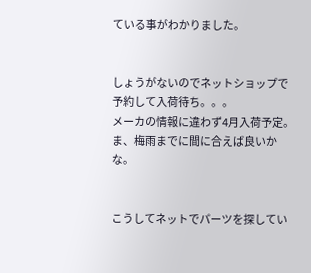ている事がわかりました。


しょうがないのでネットショップで予約して入荷待ち。。。
メーカの情報に違わず4月入荷予定。
ま、梅雨までに間に合えば良いかな。


こうしてネットでパーツを探してい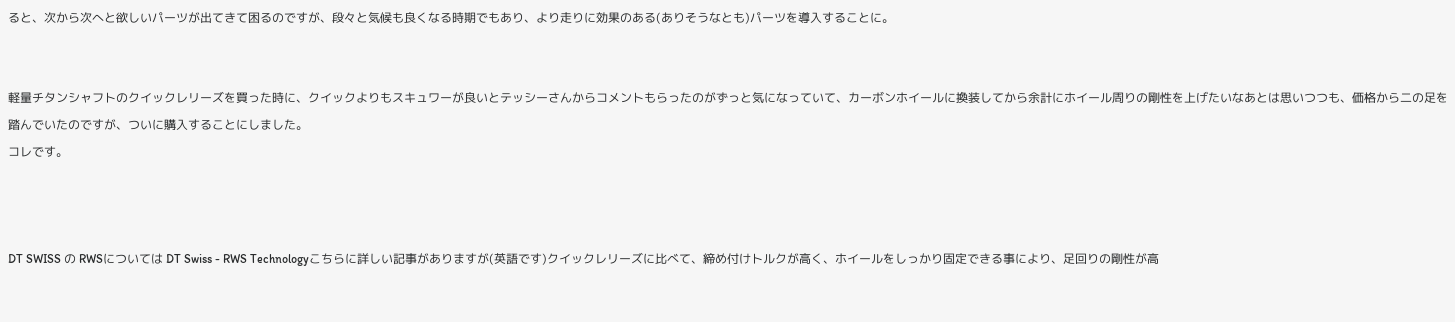ると、次から次へと欲しいパーツが出てきて困るのですが、段々と気候も良くなる時期でもあり、より走りに効果のある(ありそうなとも)パーツを導入することに。


軽量チタンシャフトのクイックレリーズを買った時に、クイックよりもスキュワーが良いとテッシーさんからコメントもらったのがずっと気になっていて、カーボンホイールに換装してから余計にホイール周りの剛性を上げたいなあとは思いつつも、価格から二の足を踏んでいたのですが、ついに購入することにしました。
コレです。



DT SWISS の RWSについては DT Swiss - RWS Technologyこちらに詳しい記事がありますが(英語です)クイックレリーズに比べて、締め付けトルクが高く、ホイールをしっかり固定できる事により、足回りの剛性が高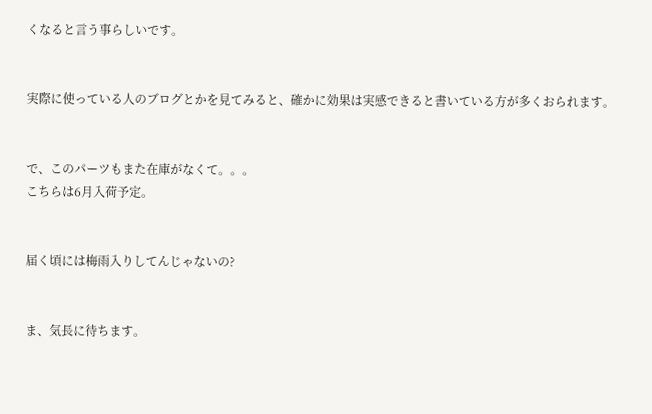くなると言う事らしいです。


実際に使っている人のブログとかを見てみると、確かに効果は実感できると書いている方が多くおられます。


で、このパーツもまた在庫がなくて。。。
こちらは6月入荷予定。


届く頃には梅雨入りしてんじゃないの?


ま、気長に待ちます。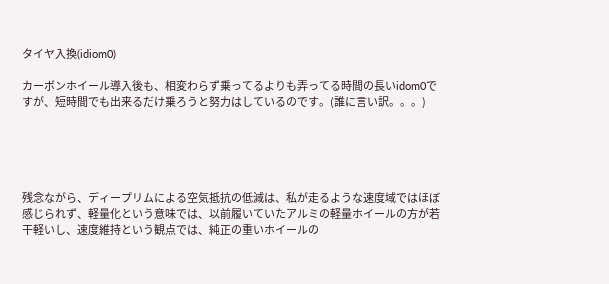タイヤ入換(idiom0)

カーボンホイール導入後も、相変わらず乗ってるよりも弄ってる時間の長いidom0ですが、短時間でも出来るだけ乗ろうと努力はしているのです。(誰に言い訳。。。)





残念ながら、ディープリムによる空気抵抗の低減は、私が走るような速度域ではほぼ感じられず、軽量化という意味では、以前履いていたアルミの軽量ホイールの方が若干軽いし、速度維持という観点では、純正の重いホイールの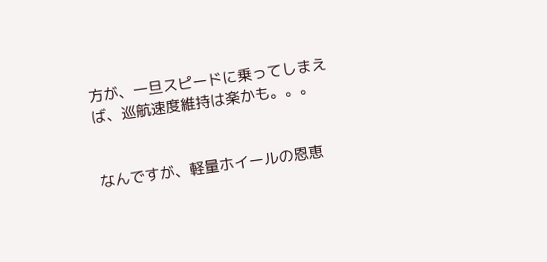方が、一旦スピードに乗ってしまえば、巡航速度維持は楽かも。。。


なんですが、軽量ホイールの恩恵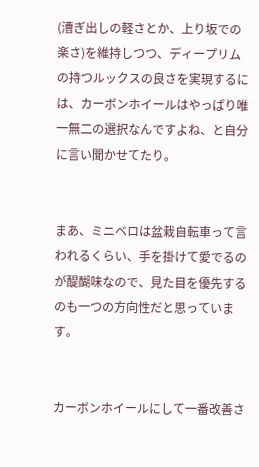(漕ぎ出しの軽さとか、上り坂での楽さ)を維持しつつ、ディープリムの持つルックスの良さを実現するには、カーボンホイールはやっぱり唯一無二の選択なんですよね、と自分に言い聞かせてたり。


まあ、ミニベロは盆栽自転車って言われるくらい、手を掛けて愛でるのが醍醐味なので、見た目を優先するのも一つの方向性だと思っています。


カーボンホイールにして一番改善さ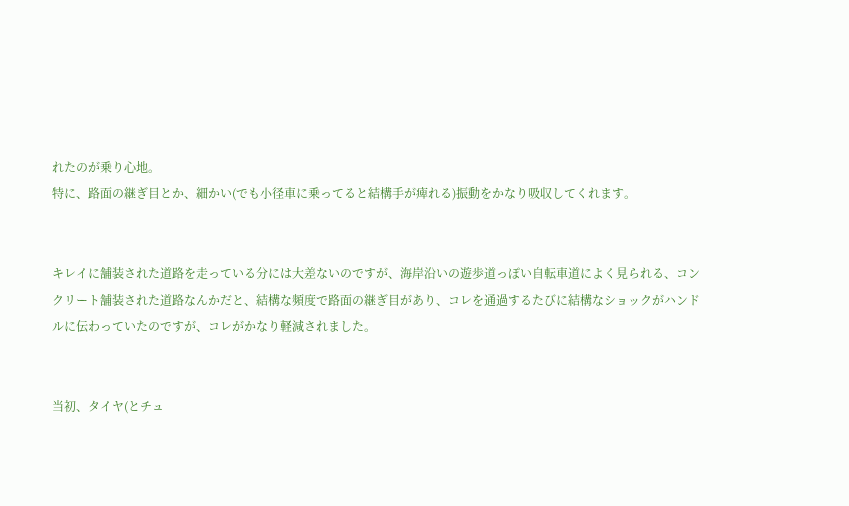れたのが乗り心地。
特に、路面の継ぎ目とか、細かい(でも小径車に乗ってると結構手が痺れる)振動をかなり吸収してくれます。


キレイに舗装された道路を走っている分には大差ないのですが、海岸沿いの遊歩道っぽい自転車道によく見られる、コンクリート舗装された道路なんかだと、結構な頻度で路面の継ぎ目があり、コレを通過するたびに結構なショックがハンドルに伝わっていたのですが、コレがかなり軽減されました。


当初、タイヤ(とチュ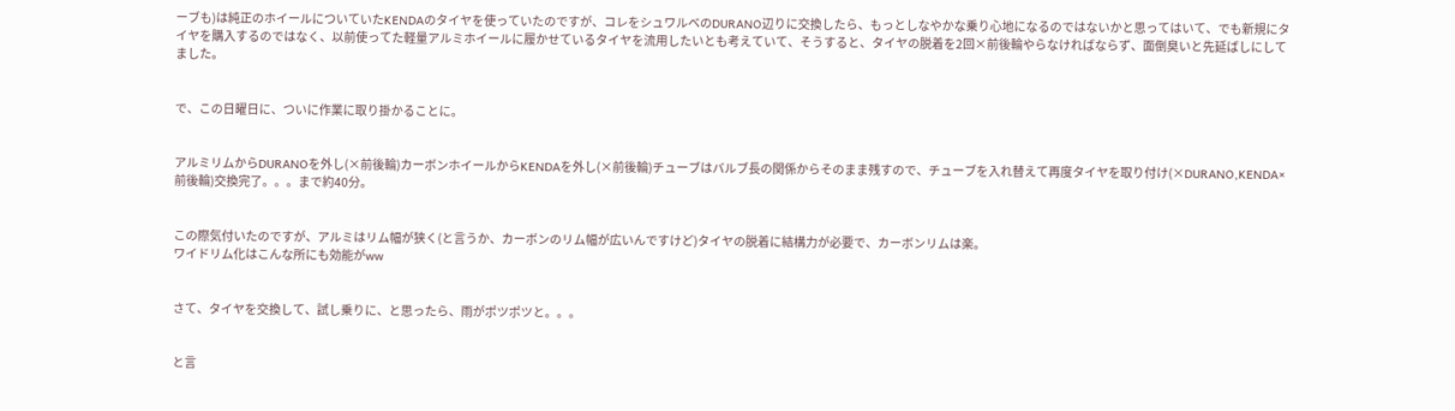ーブも)は純正のホイールについていたKENDAのタイヤを使っていたのですが、コレをシュワルベのDURANO辺りに交換したら、もっとしなやかな乗り心地になるのではないかと思ってはいて、でも新規にタイヤを購入するのではなく、以前使ってた軽量アルミホイールに履かせているタイヤを流用したいとも考えていて、そうすると、タイヤの脱着を2回×前後輪やらなければならず、面倒臭いと先延ばしにしてました。


で、この日曜日に、ついに作業に取り掛かることに。


アルミリムからDURANOを外し(×前後輪)カーボンホイールからKENDAを外し(×前後輪)チューブはバルブ長の関係からそのまま残すので、チューブを入れ替えて再度タイヤを取り付け(×DURANO,KENDA×前後輪)交換完了。。。まで約40分。


この際気付いたのですが、アルミはリム幅が狭く(と言うか、カーボンのリム幅が広いんですけど)タイヤの脱着に結構力が必要で、カーボンリムは楽。
ワイドリム化はこんな所にも効能がww


さて、タイヤを交換して、試し乗りに、と思ったら、雨がポツポツと。。。


と言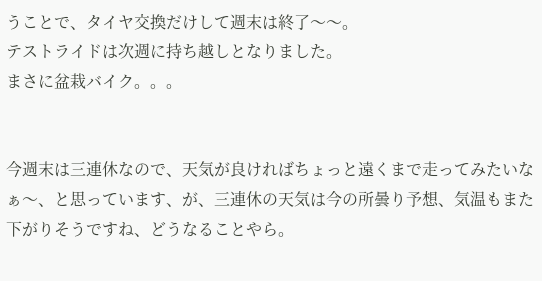うことで、タイヤ交換だけして週末は終了〜〜。
テストライドは次週に持ち越しとなりました。
まさに盆栽バイク。。。


今週末は三連休なので、天気が良ければちょっと遠くまで走ってみたいなぁ〜、と思っています、が、三連休の天気は今の所曇り予想、気温もまた下がりそうですね、どうなることやら。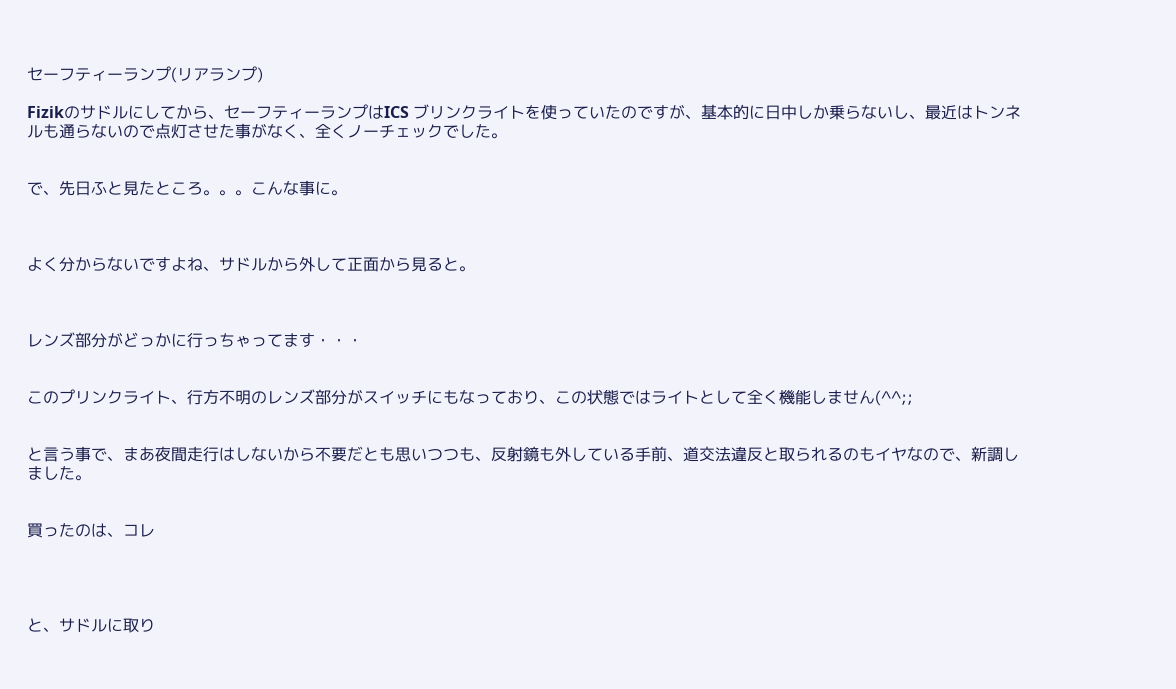セーフティーランプ(リアランプ)

Fizikのサドルにしてから、セーフティーランプはICS ブリンクライトを使っていたのですが、基本的に日中しか乗らないし、最近はトンネルも通らないので点灯させた事がなく、全くノーチェックでした。


で、先日ふと見たところ。。。こんな事に。



よく分からないですよね、サドルから外して正面から見ると。



レンズ部分がどっかに行っちゃってます・・・


このプリンクライト、行方不明のレンズ部分がスイッチにもなっており、この状態ではライトとして全く機能しません(^^;;


と言う事で、まあ夜間走行はしないから不要だとも思いつつも、反射鏡も外している手前、道交法違反と取られるのもイヤなので、新調しました。


買ったのは、コレ




と、サドルに取り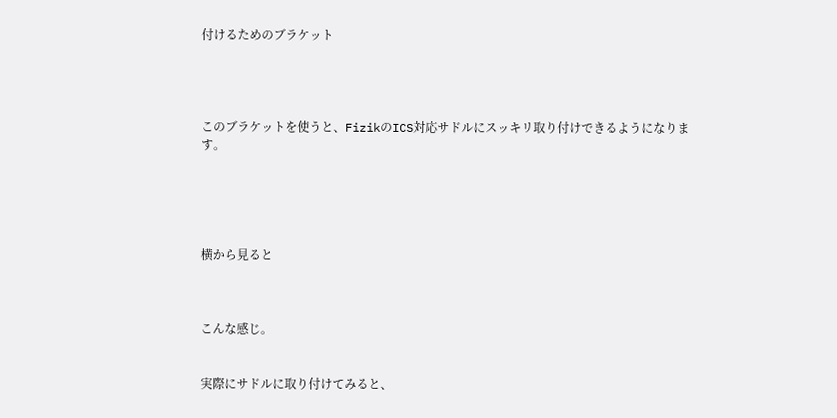付けるためのブラケット




このブラケットを使うと、FizikのICS対応サドルにスッキリ取り付けできるようになります。





横から見ると



こんな感じ。


実際にサドルに取り付けてみると、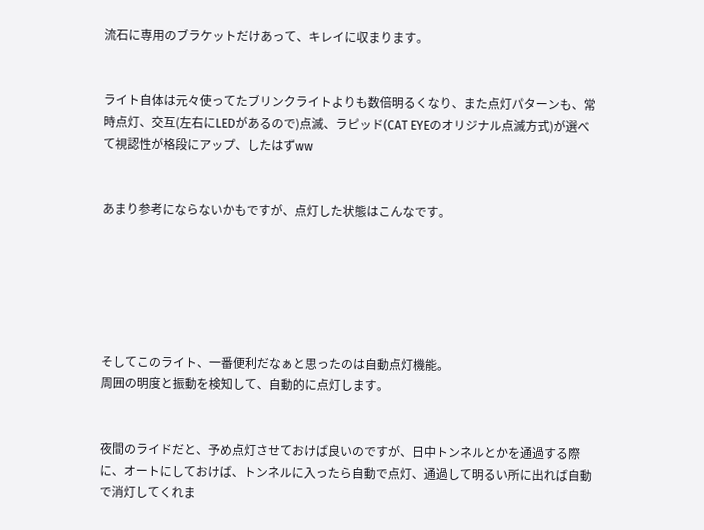流石に専用のブラケットだけあって、キレイに収まります。


ライト自体は元々使ってたブリンクライトよりも数倍明るくなり、また点灯パターンも、常時点灯、交互(左右にLEDがあるので)点滅、ラピッド(CAT EYEのオリジナル点滅方式)が選べて視認性が格段にアップ、したはずww


あまり参考にならないかもですが、点灯した状態はこんなです。






そしてこのライト、一番便利だなぁと思ったのは自動点灯機能。
周囲の明度と振動を検知して、自動的に点灯します。


夜間のライドだと、予め点灯させておけば良いのですが、日中トンネルとかを通過する際に、オートにしておけば、トンネルに入ったら自動で点灯、通過して明るい所に出れば自動で消灯してくれま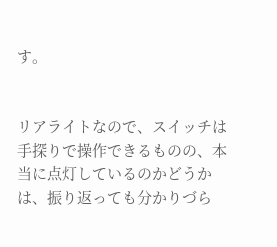す。


リアライトなので、スイッチは手探りで操作できるものの、本当に点灯しているのかどうかは、振り返っても分かりづら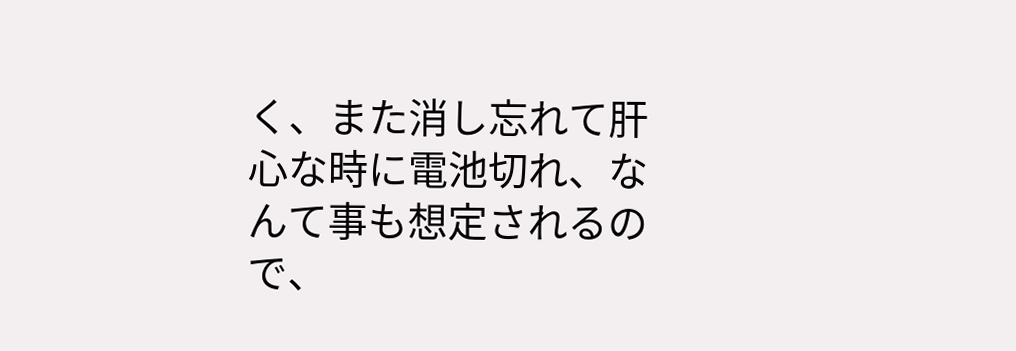く、また消し忘れて肝心な時に電池切れ、なんて事も想定されるので、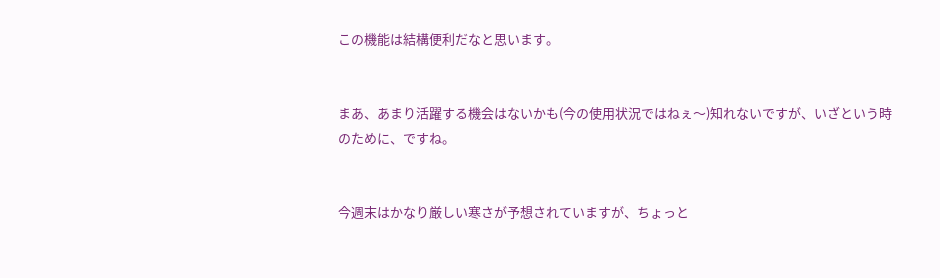この機能は結構便利だなと思います。


まあ、あまり活躍する機会はないかも(今の使用状況ではねぇ〜)知れないですが、いざという時のために、ですね。


今週末はかなり厳しい寒さが予想されていますが、ちょっと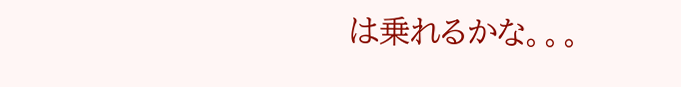は乗れるかな。。。